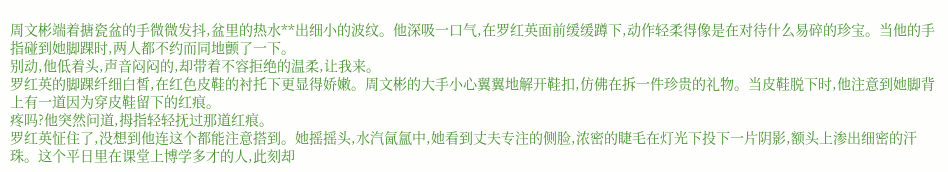周文彬端着搪瓷盆的手微微发抖,盆里的热水**出细小的波纹。他深吸一口气,在罗红英面前缓缓蹲下,动作轻柔得像是在对待什么易碎的珍宝。当他的手指碰到她脚踝时,两人都不约而同地颤了一下。
别动,他低着头,声音闷闷的,却带着不容拒绝的温柔,让我来。
罗红英的脚踝纤细白皙,在红色皮鞋的衬托下更显得娇嫩。周文彬的大手小心翼翼地解开鞋扣,仿佛在拆一件珍贵的礼物。当皮鞋脱下时,他注意到她脚背上有一道因为穿皮鞋留下的红痕。
疼吗?他突然问道,拇指轻轻抚过那道红痕。
罗红英怔住了,没想到他连这个都能注意搭到。她摇摇头,水汽氤氲中,她看到丈夫专注的侧脸,浓密的睫毛在灯光下投下一片阴影,额头上渗出细密的汗珠。这个平日里在课堂上博学多才的人,此刻却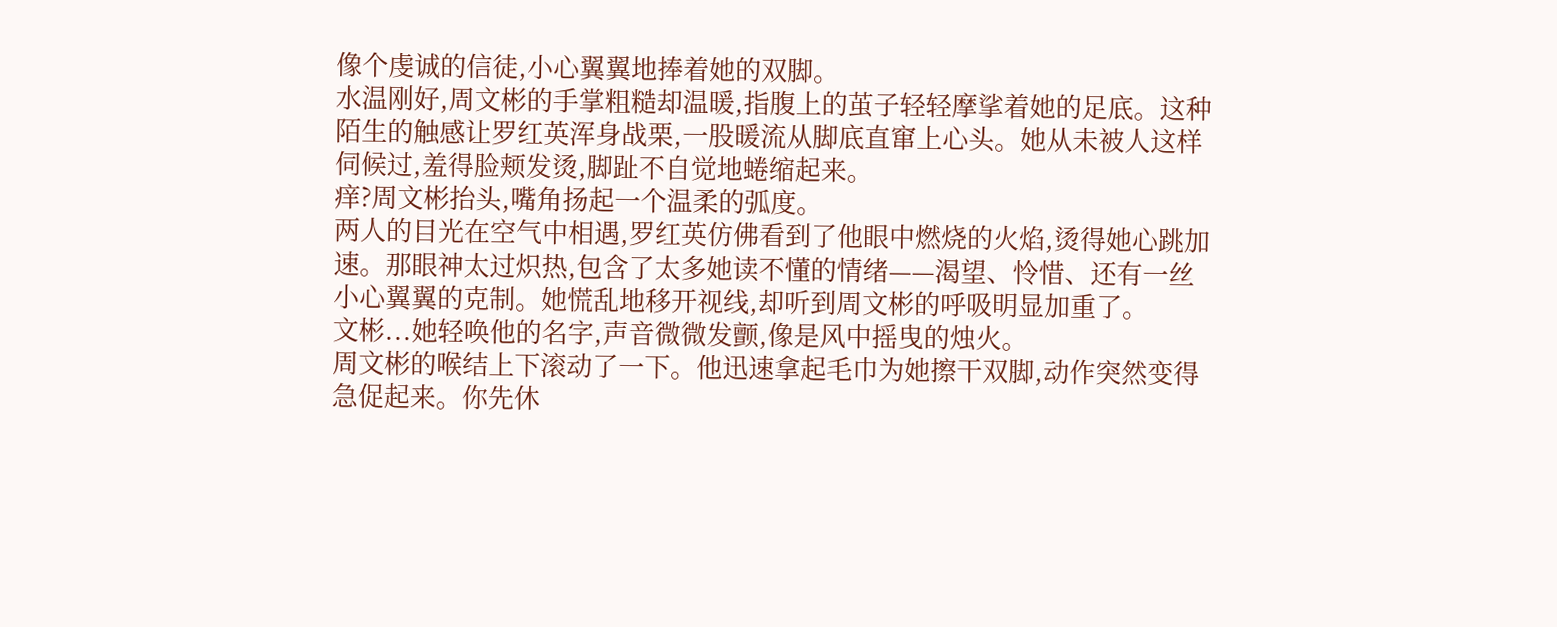像个虔诚的信徒,小心翼翼地捧着她的双脚。
水温刚好,周文彬的手掌粗糙却温暖,指腹上的茧子轻轻摩挲着她的足底。这种陌生的触感让罗红英浑身战栗,一股暖流从脚底直窜上心头。她从未被人这样伺候过,羞得脸颊发烫,脚趾不自觉地蜷缩起来。
痒?周文彬抬头,嘴角扬起一个温柔的弧度。
两人的目光在空气中相遇,罗红英仿佛看到了他眼中燃烧的火焰,烫得她心跳加速。那眼神太过炽热,包含了太多她读不懂的情绪——渴望、怜惜、还有一丝小心翼翼的克制。她慌乱地移开视线,却听到周文彬的呼吸明显加重了。
文彬...她轻唤他的名字,声音微微发颤,像是风中摇曳的烛火。
周文彬的喉结上下滚动了一下。他迅速拿起毛巾为她擦干双脚,动作突然变得急促起来。你先休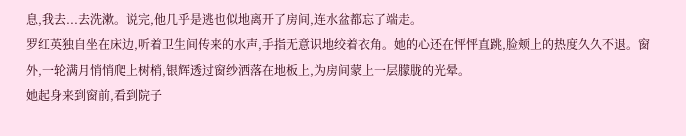息,我去...去洗漱。说完,他几乎是逃也似地离开了房间,连水盆都忘了端走。
罗红英独自坐在床边,听着卫生间传来的水声,手指无意识地绞着衣角。她的心还在怦怦直跳,脸颊上的热度久久不退。窗外,一轮满月悄悄爬上树梢,银辉透过窗纱洒落在地板上,为房间蒙上一层朦胧的光晕。
她起身来到窗前,看到院子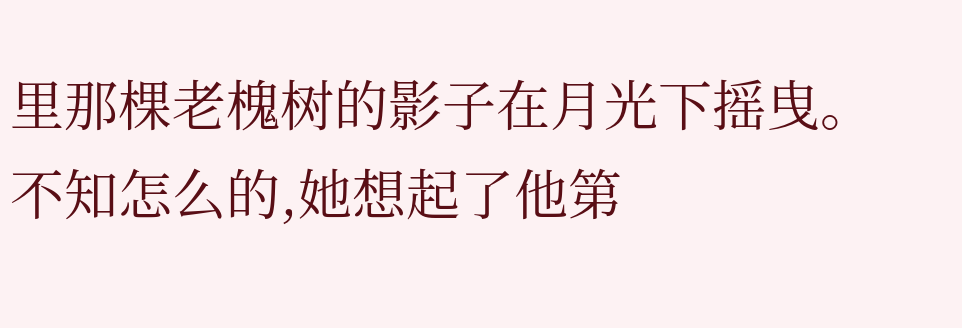里那棵老槐树的影子在月光下摇曳。不知怎么的,她想起了他第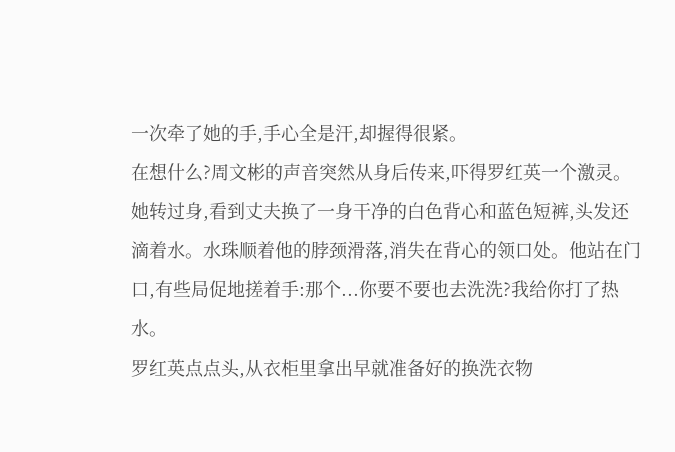一次牵了她的手,手心全是汗,却握得很紧。
在想什么?周文彬的声音突然从身后传来,吓得罗红英一个激灵。
她转过身,看到丈夫换了一身干净的白色背心和蓝色短裤,头发还滴着水。水珠顺着他的脖颈滑落,消失在背心的领口处。他站在门口,有些局促地搓着手:那个...你要不要也去洗洗?我给你打了热水。
罗红英点点头,从衣柜里拿出早就准备好的换洗衣物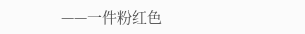——一件粉红色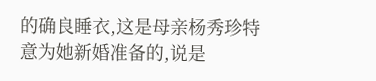的确良睡衣,这是母亲杨秀珍特意为她新婚准备的,说是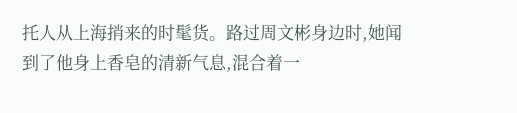托人从上海捎来的时髦货。路过周文彬身边时,她闻到了他身上香皂的清新气息,混合着一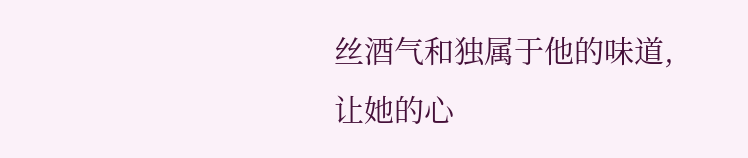丝酒气和独属于他的味道,让她的心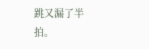跳又漏了半拍。